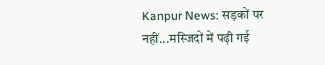Kanpur News: सड़कों पर नहीं...मस्जिदों में पढ़ी गई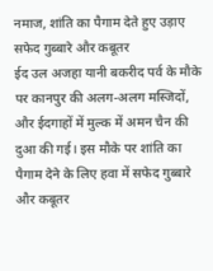नमाज, शांति का पैगाम देते हुए उड़ाए सफेद गुब्बारे और कबूतर
ईद उल अजहा यानी बकरीद पर्व के मौके पर कानपुर की अलग-अलग मस्जिदों, और ईदगाहों में मुल्क में अमन चैन की दुआ की गई। इस मौके पर शांति का पैगाम देने के लिए हवा में सफेद गुब्बारे और कबूतर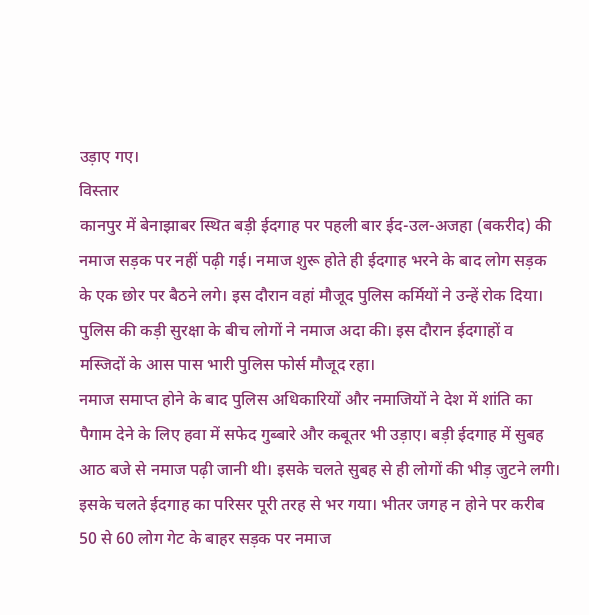उड़ाए गए।
विस्तार
कानपुर में बेनाझाबर स्थित बड़ी ईदगाह पर पहली बार ईद-उल-अजहा (बकरीद) की नमाज सड़क पर नहीं पढ़ी गई। नमाज शुरू होते ही ईदगाह भरने के बाद लोग सड़क के एक छोर पर बैठने लगे। इस दौरान वहां मौजूद पुलिस कर्मियों ने उन्हें रोक दिया। पुलिस की कड़ी सुरक्षा के बीच लोगों ने नमाज अदा की। इस दौरान ईदगाहों व मस्जिदों के आस पास भारी पुलिस फोर्स मौजूद रहा।
नमाज समाप्त होने के बाद पुलिस अधिकारियों और नमाजियों ने देश में शांति का पैगाम देने के लिए हवा में सफेद गुब्बारे और कबूतर भी उड़ाए। बड़ी ईदगाह में सुबह आठ बजे से नमाज पढ़ी जानी थी। इसके चलते सुबह से ही लोगों की भीड़ जुटने लगी। इसके चलते ईदगाह का परिसर पूरी तरह से भर गया। भीतर जगह न होने पर करीब 50 से 60 लोग गेट के बाहर सड़क पर नमाज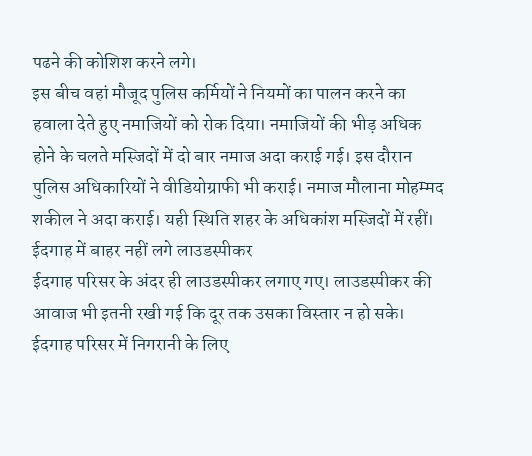पढने की कोशिश करने लगे।
इस बीच वहां मौजूद पुलिस कर्मियों ने नियमों का पालन करने का हवाला देते हुए नमाजियों को रोक दिया। नमाजियों की भीड़ अधिक होने के चलते मस्जिदों में दो बार नमाज अदा कराई गई। इस दौरान पुलिस अधिकारियों ने वीडियोग्राफी भी कराई। नमाज मौलाना मोहम्मद शकील ने अदा कराई। यही स्थिति शहर के अधिकांश मस्जिदों में रहीं।
ईदगाह में बाहर नहीं लगे लाउडस्पीकर
ईदगाह परिसर के अंदर ही लाउडस्पीकर लगाए गए। लाउडस्पीकर की आवाज भी इतनी रखी गई कि दूर तक उसका विस्तार न हो सके। ईदगाह परिसर में निगरानी के लिए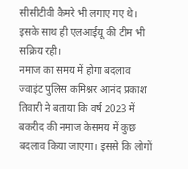सीसीटीवी कैमरे भी लगाए गए थे। इसके साथ ही एलआईयू की टीम भी सक्रिय रही।
नमाज का समय में होगा बदलाव
ज्वाइंट पुलिस कमिश्नर आनंद प्रकाश तिवारी ने बताया कि वर्ष 2023 में बकरीद की नमाज केसमय में कुछ बदलाव किया जाएगा। इससे कि लोगों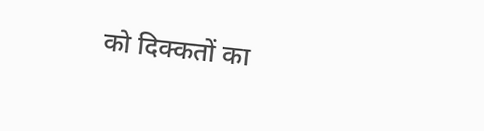को दिक्कतों का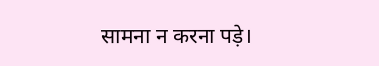सामना न करना पड़े।